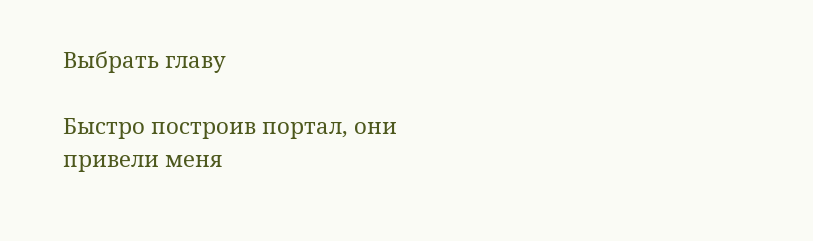Выбрать главу

Быстро построив портал, они привели меня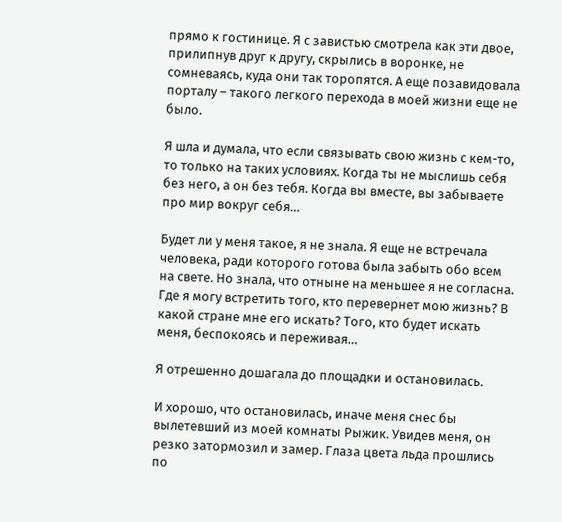прямо к гостинице. Я с завистью смотрела как эти двое, прилипнув друг к другу, скрылись в воронке, не сомневаясь, куда они так торопятся. А еще позавидовала порталу – такого легкого перехода в моей жизни еще не было.

Я шла и думала, что если связывать свою жизнь с кем-то, то только на таких условиях. Когда ты не мыслишь себя без него, а он без тебя. Когда вы вместе, вы забываете про мир вокруг себя…

Будет ли у меня такое, я не знала. Я еще не встречала человека, ради которого готова была забыть обо всем на свете. Но знала, что отныне на меньшее я не согласна. Где я могу встретить того, кто перевернет мою жизнь? В какой стране мне его искать? Того, кто будет искать меня, беспокоясь и переживая…

Я отрешенно дошагала до площадки и остановилась.

И хорошо, что остановилась, иначе меня снес бы вылетевший из моей комнаты Рыжик. Увидев меня, он резко затормозил и замер. Глаза цвета льда прошлись по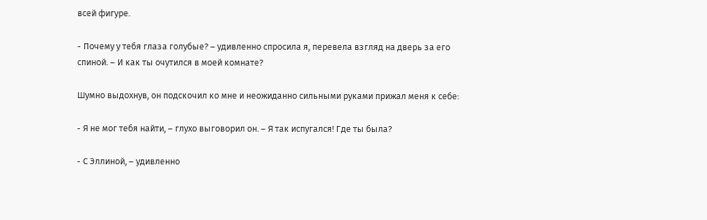всей фигуре.

- Почему у тебя глаза голубые? – удивленно спросила я, перевела взгляд на дверь за его спиной. – И как ты очутился в моей комнате?

Шумно выдохнув, он подскочил ко мне и неожиданно сильными руками прижал меня к себе:

- Я не мог тебя найти, – глухо выговорил он. – Я так испугался! Где ты была?

- С Эллиной, – удивленно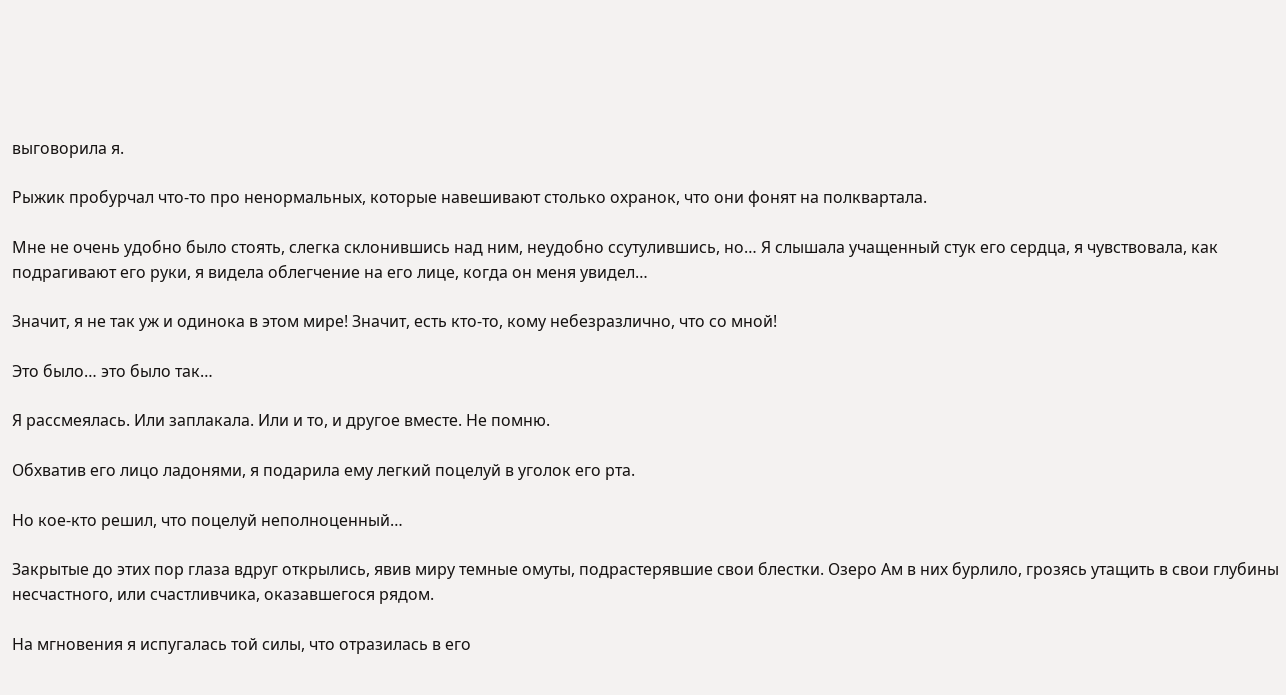выговорила я.

Рыжик пробурчал что-то про ненормальных, которые навешивают столько охранок, что они фонят на полквартала.

Мне не очень удобно было стоять, слегка склонившись над ним, неудобно ссутулившись, но… Я слышала учащенный стук его сердца, я чувствовала, как подрагивают его руки, я видела облегчение на его лице, когда он меня увидел…

Значит, я не так уж и одинока в этом мире! Значит, есть кто-то, кому небезразлично, что со мной!

Это было… это было так…

Я рассмеялась. Или заплакала. Или и то, и другое вместе. Не помню.

Обхватив его лицо ладонями, я подарила ему легкий поцелуй в уголок его рта.

Но кое-кто решил, что поцелуй неполноценный…

Закрытые до этих пор глаза вдруг открылись, явив миру темные омуты, подрастерявшие свои блестки. Озеро Ам в них бурлило, грозясь утащить в свои глубины несчастного, или счастливчика, оказавшегося рядом.

На мгновения я испугалась той силы, что отразилась в его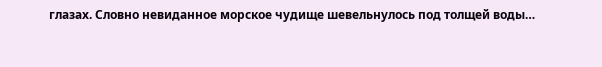глазах. Словно невиданное морское чудище шевельнулось под толщей воды…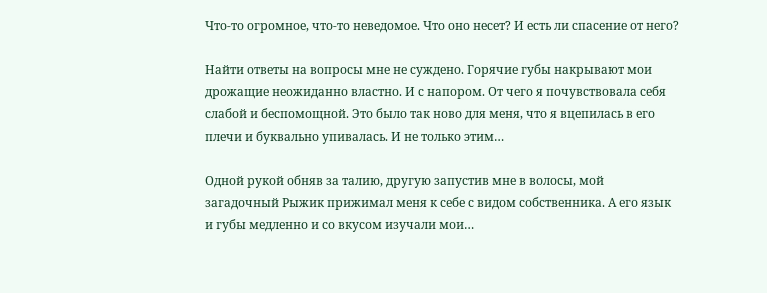Что-то огромное, что-то неведомое. Что оно несет? И есть ли спасение от него?

Найти ответы на вопросы мне не суждено. Горячие губы накрывают мои дрожащие неожиданно властно. И с напором. От чего я почувствовала себя слабой и беспомощной. Это было так ново для меня, что я вцепилась в его плечи и буквально упивалась. И не только этим…

Одной рукой обняв за талию, другую запустив мне в волосы, мой загадочный Рыжик прижимал меня к себе с видом собственника. А его язык и губы медленно и со вкусом изучали мои…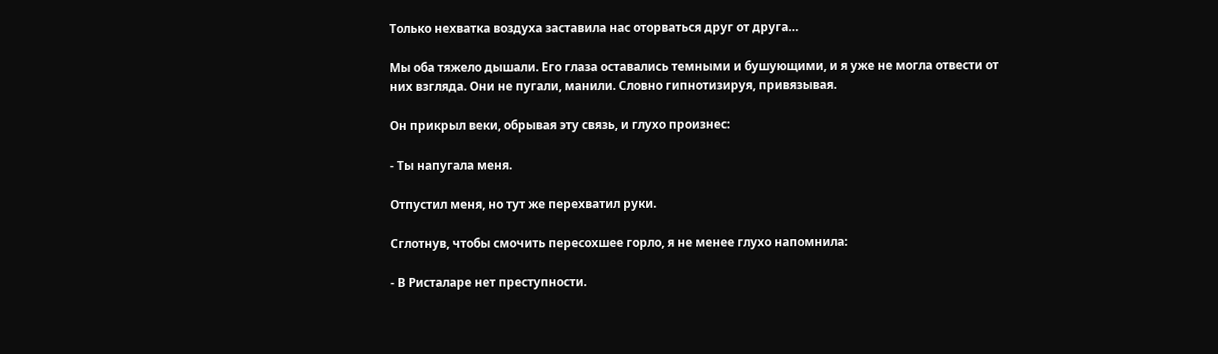Только нехватка воздуха заставила нас оторваться друг от друга…

Мы оба тяжело дышали. Его глаза оставались темными и бушующими, и я уже не могла отвести от них взгляда. Они не пугали, манили. Словно гипнотизируя, привязывая.

Он прикрыл веки, обрывая эту связь, и глухо произнес:

- Ты напугала меня.

Отпустил меня, но тут же перехватил руки.

Сглотнув, чтобы смочить пересохшее горло, я не менее глухо напомнила:

- В Ристаларе нет преступности.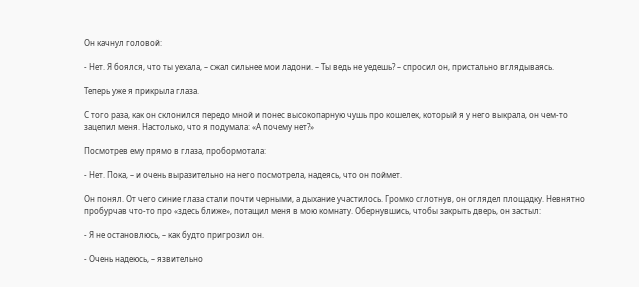Он качнул головой:

- Нет. Я боялся, что ты уехала, – сжал сильнее мои ладони. – Ты ведь не уедешь? – спросил он, пристально вглядываясь.

Теперь уже я прикрыла глаза.

С того раза, как он склонился передо мной и понес высокопарную чушь про кошелек, который я у него выкрала, он чем-то зацепил меня. Настолько, что я подумала: «А почему нет?»

Посмотрев ему прямо в глаза, пробормотала:

- Нет. Пока, – и очень выразительно на него посмотрела, надеясь, что он поймет.

Он понял. От чего синие глаза стали почти черными, а дыхание участилось. Громко сглотнув, он оглядел площадку. Невнятно пробурчав что-то про «здесь ближе», потащил меня в мою комнату. Обернувшись, чтобы закрыть дверь, он застыл:

- Я не остановлюсь, – как будто пригрозил он.

- Очень надеюсь, – язвительно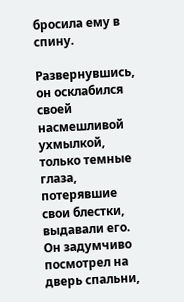бросила ему в спину.

Развернувшись, он осклабился своей насмешливой ухмылкой, только темные глаза, потерявшие свои блестки, выдавали его. Он задумчиво посмотрел на дверь спальни,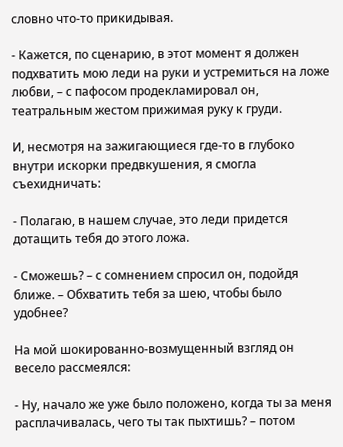словно что-то прикидывая.

- Кажется, по сценарию, в этот момент я должен подхватить мою леди на руки и устремиться на ложе любви, – с пафосом продекламировал он, театральным жестом прижимая руку к груди.

И, несмотря на зажигающиеся где-то в глубоко внутри искорки предвкушения, я смогла съехидничать:

- Полагаю, в нашем случае, это леди придется дотащить тебя до этого ложа.

- Сможешь? – с сомнением спросил он, подойдя ближе. – Обхватить тебя за шею, чтобы было удобнее?

На мой шокированно-возмущенный взгляд он весело рассмеялся:

- Ну, начало же уже было положено, когда ты за меня расплачивалась, чего ты так пыхтишь? – потом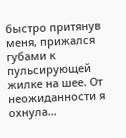быстро притянув меня, прижался губами к пульсирующей жилке на шее. От неожиданности я охнула…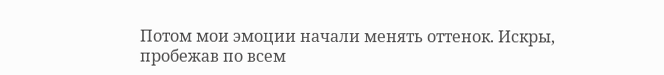Потом мои эмоции начали менять оттенок. Искры, пробежав по всем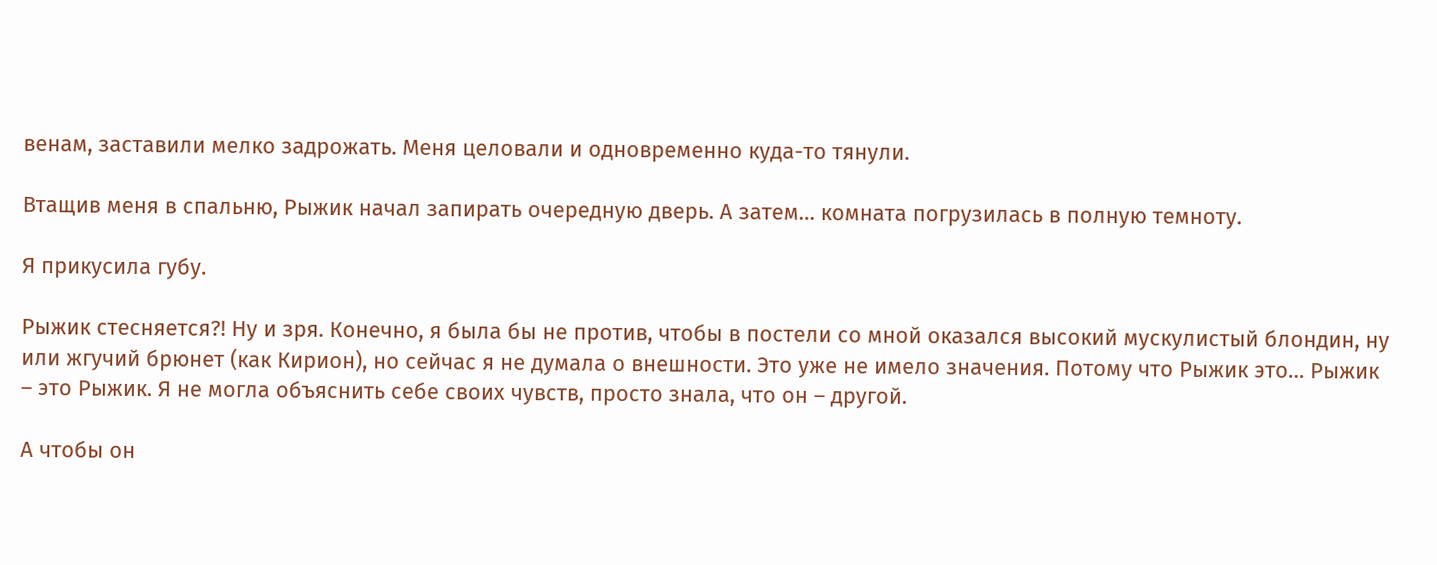венам, заставили мелко задрожать. Меня целовали и одновременно куда-то тянули.

Втащив меня в спальню, Рыжик начал запирать очередную дверь. А затем… комната погрузилась в полную темноту.

Я прикусила губу.

Рыжик стесняется?! Ну и зря. Конечно, я была бы не против, чтобы в постели со мной оказался высокий мускулистый блондин, ну или жгучий брюнет (как Кирион), но сейчас я не думала о внешности. Это уже не имело значения. Потому что Рыжик это… Рыжик – это Рыжик. Я не могла объяснить себе своих чувств, просто знала, что он – другой.

А чтобы он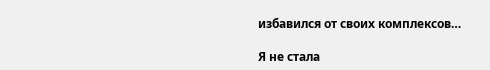избавился от своих комплексов…

Я не стала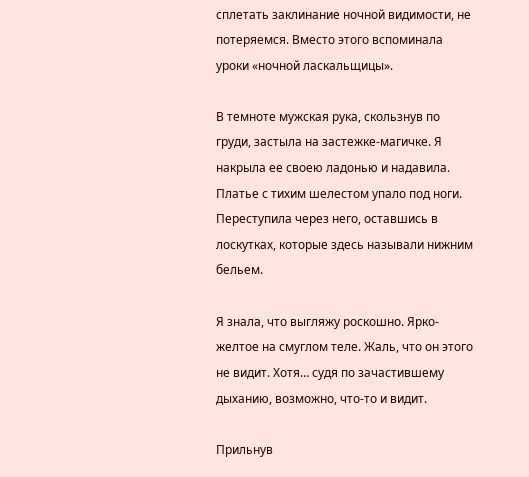сплетать заклинание ночной видимости, не потеряемся. Вместо этого вспоминала уроки «ночной ласкальщицы».

В темноте мужская рука, скользнув по груди, застыла на застежке-магичке. Я накрыла ее своею ладонью и надавила. Платье с тихим шелестом упало под ноги. Переступила через него, оставшись в лоскутках, которые здесь называли нижним бельем.

Я знала, что выгляжу роскошно. Ярко-желтое на смуглом теле. Жаль, что он этого не видит. Хотя… судя по зачастившему дыханию, возможно, что-то и видит.

Прильнув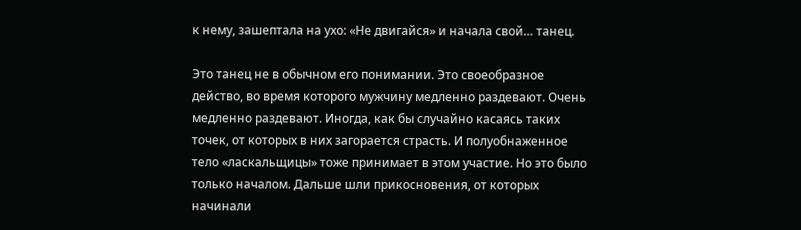к нему, зашептала на ухо: «Не двигайся» и начала свой… танец.

Это танец не в обычном его понимании. Это своеобразное действо, во время которого мужчину медленно раздевают. Очень медленно раздевают. Иногда, как бы случайно касаясь таких точек, от которых в них загорается страсть. И полуобнаженное тело «ласкальщицы» тоже принимает в этом участие. Но это было только началом. Дальше шли прикосновения, от которых начинали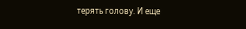терять голову. И еще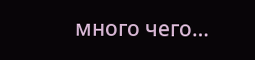много чего…